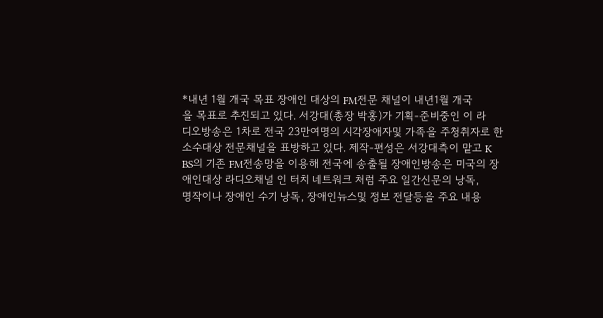*내년 1월 개국 목표 장애인 대상의 FM전문 채널이 내년1월 개국
을 목표로 추진되고 있다. 서강대(총장 박홍)가 기획-준비중인 이 라
디오방송은 1차로 전국 23만여명의 시각장애자및 가족을 주청취자로 한
소수대상 전문채널을 표방하고 있다. 제작-편성은 서강대측이 맡고 K
BS의 기존 FM전송망을 이용해 전국에 송출될 장애인방송은 미국의 장
애인대상 라디오채널 인 터치 네트워크 처럼 주요 일간신문의 낭독,
명작이나 장애인 수기 낭독, 장애인뉴스및 정보 전달등을 주요 내용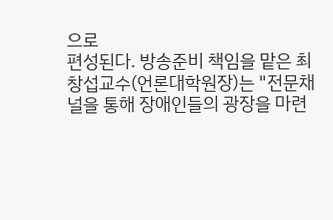으로
편성된다. 방송준비 책임을 맡은 최창섭교수(언론대학원장)는 "전문채
널을 통해 장애인들의 광장을 마련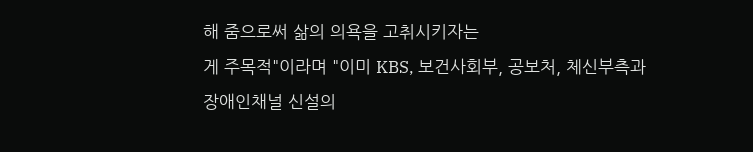해 줌으로써 삶의 의욕을 고취시키자는
게 주목적"이라며 "이미 KBS, 보건사회부, 공보처, 체신부측과
장애인채널 신설의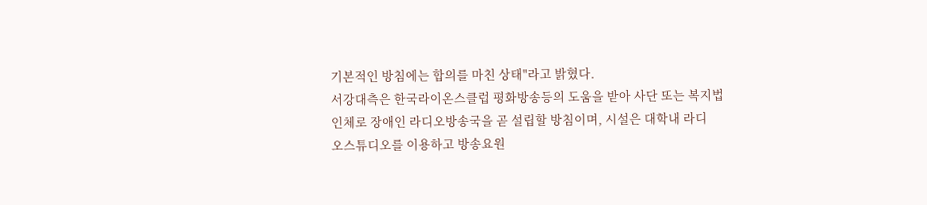기본적인 방침에는 합의를 마친 상태"라고 밝혔다.
서강대측은 한국라이온스클럽 평화방송등의 도움을 받아 사단 또는 복지법
인체로 장애인 라디오방송국을 곧 설립할 방침이며, 시설은 대학내 라디
오스튜디오를 이용하고 방송요원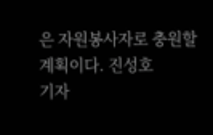은 자원봉사자로 충원할 계획이다. 진성호
기자